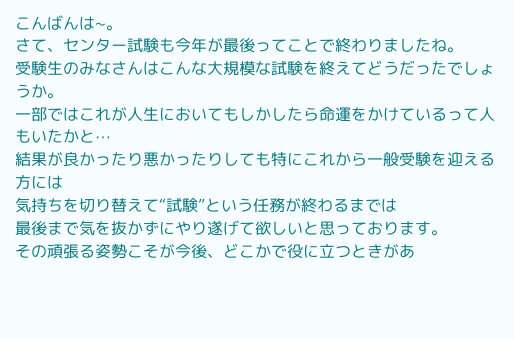こんばんは~。
さて、センター試験も今年が最後ってことで終わりましたね。
受験生のみなさんはこんな大規模な試験を終えてどうだったでしょうか。
一部ではこれが人生においてもしかしたら命運をかけているって人もいたかと⋯
結果が良かったり悪かったりしても特にこれから一般受験を迎える方には
気持ちを切り替えて“試験”という任務が終わるまでは
最後まで気を抜かずにやり遂げて欲しいと思っております。
その頑張る姿勢こそが今後、どこかで役に立つときがあ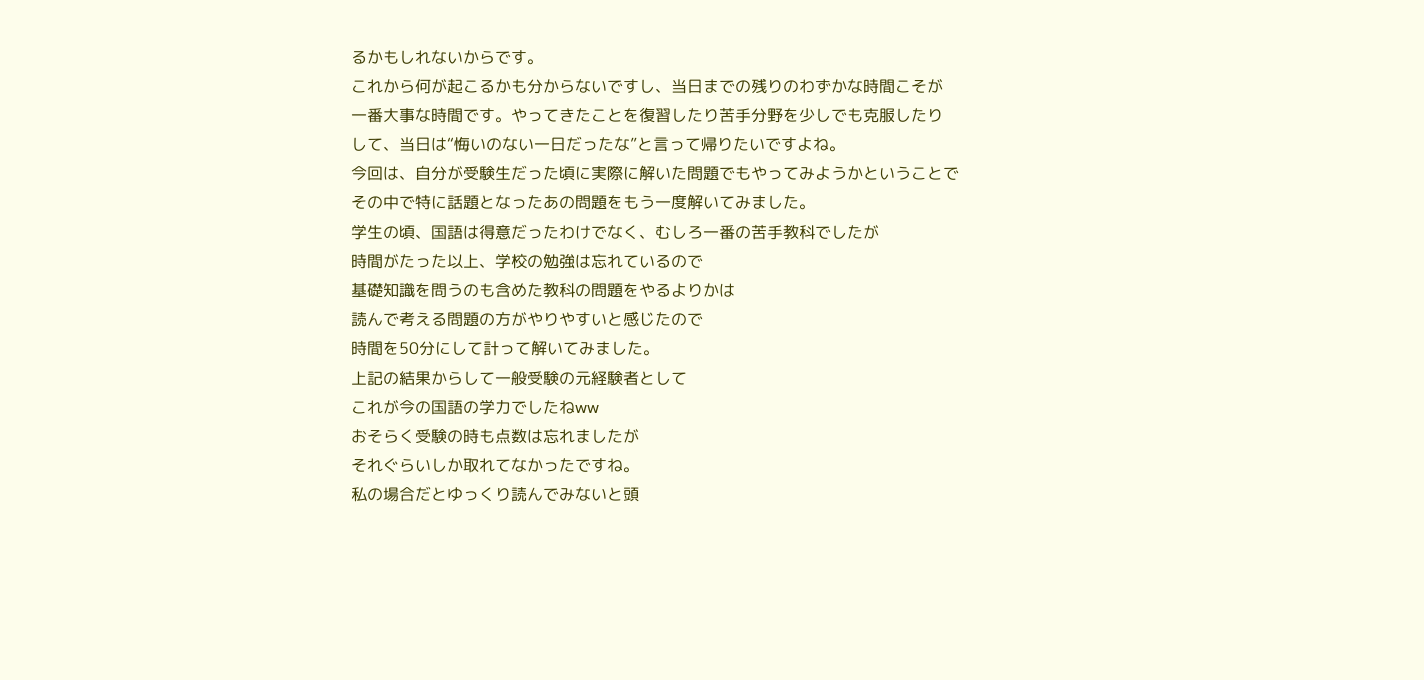るかもしれないからです。
これから何が起こるかも分からないですし、当日までの残りのわずかな時間こそが
一番大事な時間です。やってきたことを復習したり苦手分野を少しでも克服したり
して、当日は“悔いのない一日だったな”と言って帰りたいですよね。
今回は、自分が受験生だった頃に実際に解いた問題でもやってみようかということで
その中で特に話題となったあの問題をもう一度解いてみました。
学生の頃、国語は得意だったわけでなく、むしろ一番の苦手教科でしたが
時間がたった以上、学校の勉強は忘れているので
基礎知識を問うのも含めた教科の問題をやるよりかは
読んで考える問題の方がやりやすいと感じたので
時間を50分にして計って解いてみました。
上記の結果からして一般受験の元経験者として
これが今の国語の学力でしたねww
おそらく受験の時も点数は忘れましたが
それぐらいしか取れてなかったですね。
私の場合だとゆっくり読んでみないと頭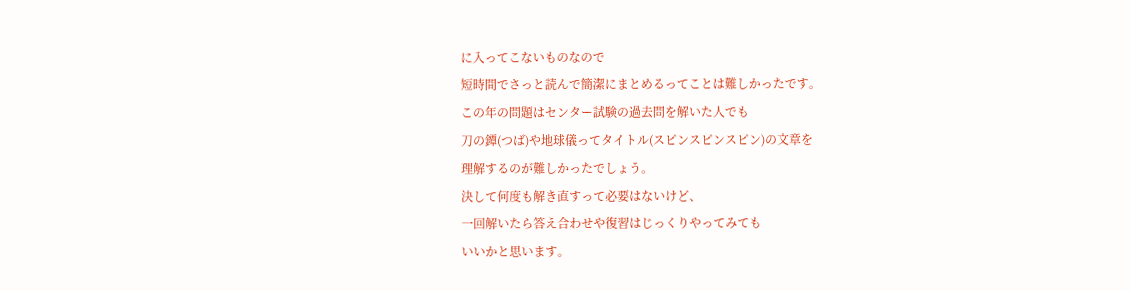に入ってこないものなので
短時間でさっと読んで簡潔にまとめるってことは難しかったです。
この年の問題はセンター試験の過去問を解いた人でも
刀の鐔(つば)や地球儀ってタイトル(スピンスピンスピン)の文章を
理解するのが難しかったでしょう。
決して何度も解き直すって必要はないけど、
一回解いたら答え合わせや復習はじっくりやってみても
いいかと思います。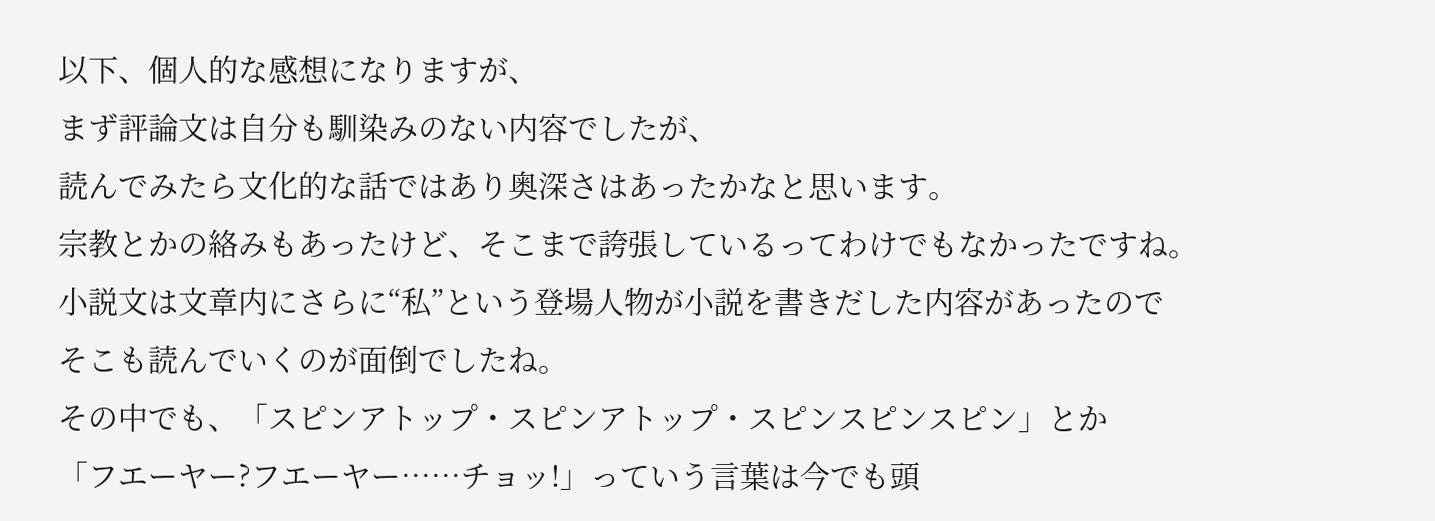以下、個人的な感想になりますが、
まず評論文は自分も馴染みのない内容でしたが、
読んでみたら文化的な話ではあり奥深さはあったかなと思います。
宗教とかの絡みもあったけど、そこまで誇張しているってわけでもなかったですね。
小説文は文章内にさらに“私”という登場人物が小説を書きだした内容があったので
そこも読んでいくのが面倒でしたね。
その中でも、「スピンアトップ・スピンアトップ・スピンスピンスピン」とか
「フエーヤー?フエーヤー⋯⋯チョッ!」っていう言葉は今でも頭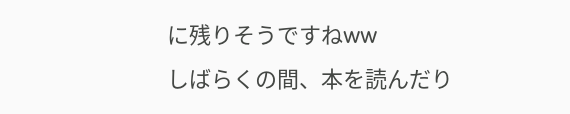に残りそうですねww
しばらくの間、本を読んだり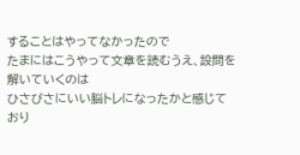することはやってなかったので
たまにはこうやって文章を読むうえ、設問を解いていくのは
ひさびさにいい脳トレになったかと感じており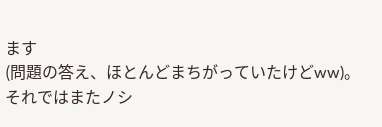ます
(問題の答え、ほとんどまちがっていたけどww)。
それではまたノシ